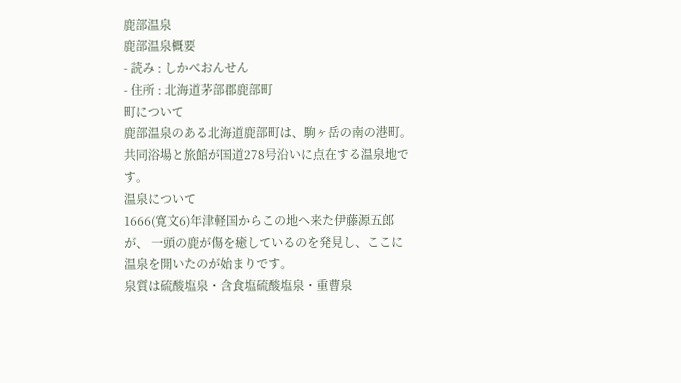鹿部温泉
鹿部温泉概要
- 読み : しかべおんせん
- 住所 : 北海道茅部郡鹿部町
町について
鹿部温泉のある北海道鹿部町は、駒ヶ岳の南の港町。 共同浴場と旅館が国道278号沿いに点在する温泉地です。
温泉について
1666(寛文6)年津軽国からこの地へ来た伊藤源五郎が、 一頭の鹿が傷を癒しているのを発見し、ここに温泉を開いたのが始まりです。
泉質は硫酸塩泉・含食塩硫酸塩泉・重曹泉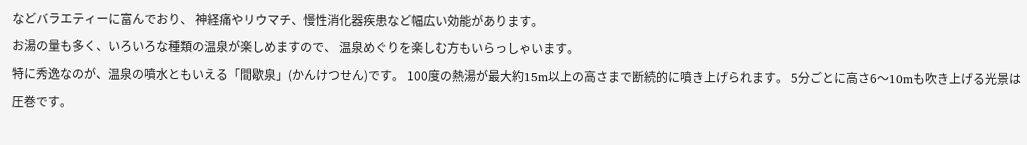などバラエティーに富んでおり、 神経痛やリウマチ、慢性消化器疾患など幅広い効能があります。
お湯の量も多く、いろいろな種類の温泉が楽しめますので、 温泉めぐりを楽しむ方もいらっしゃいます。
特に秀逸なのが、温泉の噴水ともいえる「間歇泉」(かんけつせん)です。 100度の熱湯が最大約15m以上の高さまで断続的に噴き上げられます。 5分ごとに高さ6〜10mも吹き上げる光景は圧巻です。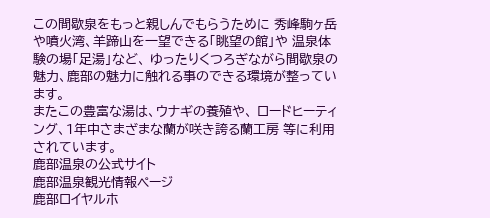この間歇泉をもっと親しんでもらうために 秀峰駒ヶ岳や噴火湾、羊蹄山を一望できる「眺望の館」や 温泉体験の場「足湯」など、 ゆったりくつろぎながら間歇泉の魅力、鹿部の魅力に触れる事のできる環境が整っています。
またこの豊富な湯は、ウナギの養殖や、 ロードヒーティング、1年中さまざまな蘭が咲き誇る蘭工房 等に利用されています。
鹿部温泉の公式サイト
鹿部温泉観光情報ページ
鹿部ロイヤルホ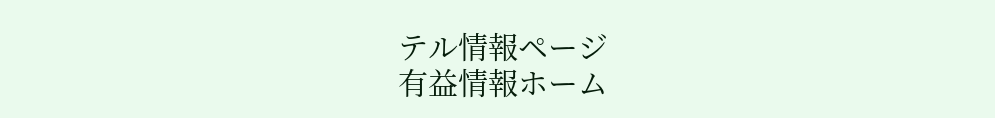テル情報ページ
有益情報ホーム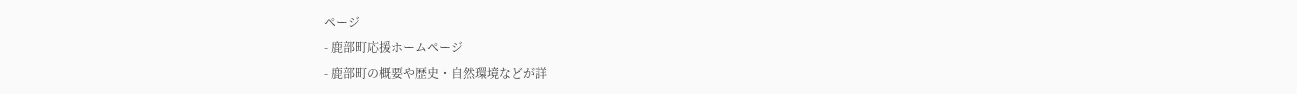ページ
- 鹿部町応援ホームページ
- 鹿部町の概要や歴史・自然環境などが詳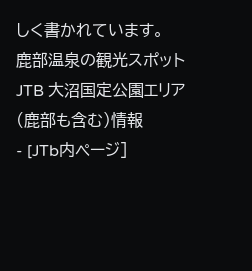しく書かれています。
鹿部温泉の観光スポット
JTB 大沼国定公園エリア(鹿部も含む)情報
- [JTb内ページ]